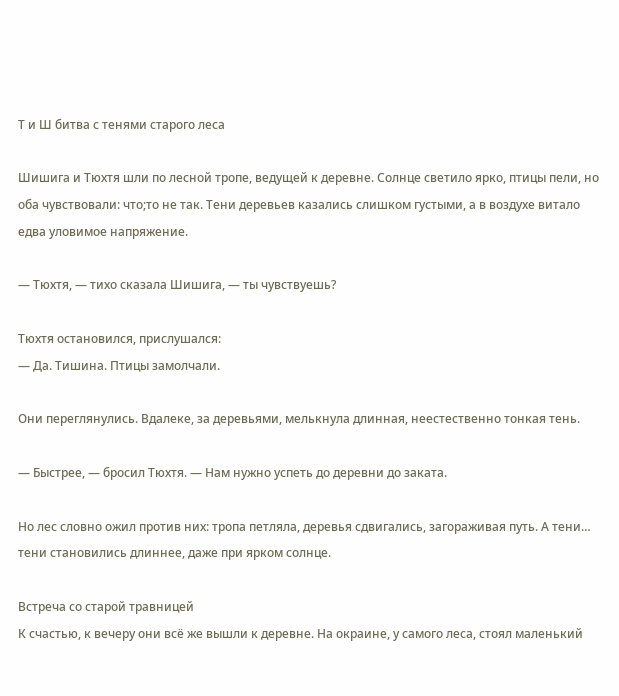Т и Ш битва с тенями старого леса

Шишига и Тюхтя шли по лесной тропе, ведущей к деревне. Солнце светило ярко, птицы пели, но оба чувствовали: что;то не так. Тени деревьев казались слишком густыми, а в воздухе витало едва уловимое напряжение.

— Тюхтя, — тихо сказала Шишига, — ты чувствуешь?

Тюхтя остановился, прислушался:
— Да. Тишина. Птицы замолчали.

Они переглянулись. Вдалеке, за деревьями, мелькнула длинная, неестественно тонкая тень.

— Быстрее, — бросил Тюхтя. — Нам нужно успеть до деревни до заката.

Но лес словно ожил против них: тропа петляла, деревья сдвигались, загораживая путь. А тени… тени становились длиннее, даже при ярком солнце.

Встреча со старой травницей
К счастью, к вечеру они всё же вышли к деревне. На окраине, у самого леса, стоял маленький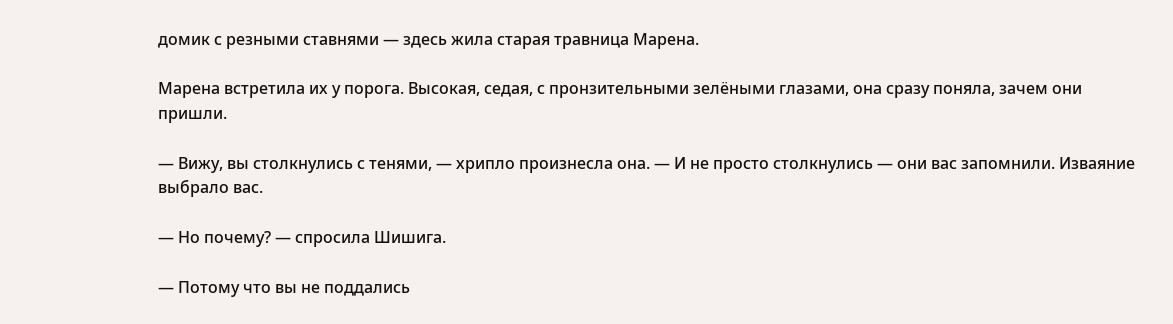домик с резными ставнями — здесь жила старая травница Марена.

Марена встретила их у порога. Высокая, седая, с пронзительными зелёными глазами, она сразу поняла, зачем они пришли.

— Вижу, вы столкнулись с тенями, — хрипло произнесла она. — И не просто столкнулись — они вас запомнили. Изваяние выбрало вас.

— Но почему? — спросила Шишига.

— Потому что вы не поддались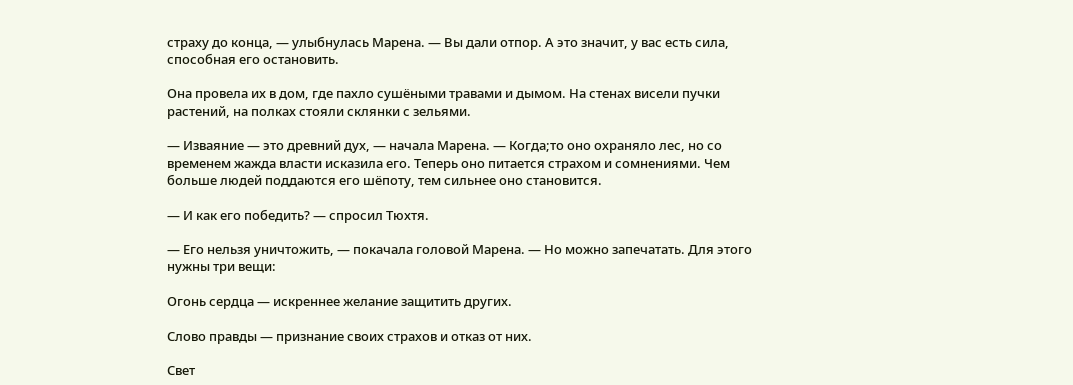страху до конца, — улыбнулась Марена. — Вы дали отпор. А это значит, у вас есть сила, способная его остановить.

Она провела их в дом, где пахло сушёными травами и дымом. На стенах висели пучки растений, на полках стояли склянки с зельями.

— Изваяние — это древний дух, — начала Марена. — Когда;то оно охраняло лес, но со временем жажда власти исказила его. Теперь оно питается страхом и сомнениями. Чем больше людей поддаются его шёпоту, тем сильнее оно становится.

— И как его победить? — спросил Тюхтя.

— Его нельзя уничтожить, — покачала головой Марена. — Но можно запечатать. Для этого нужны три вещи:

Огонь сердца — искреннее желание защитить других.

Слово правды — признание своих страхов и отказ от них.

Свет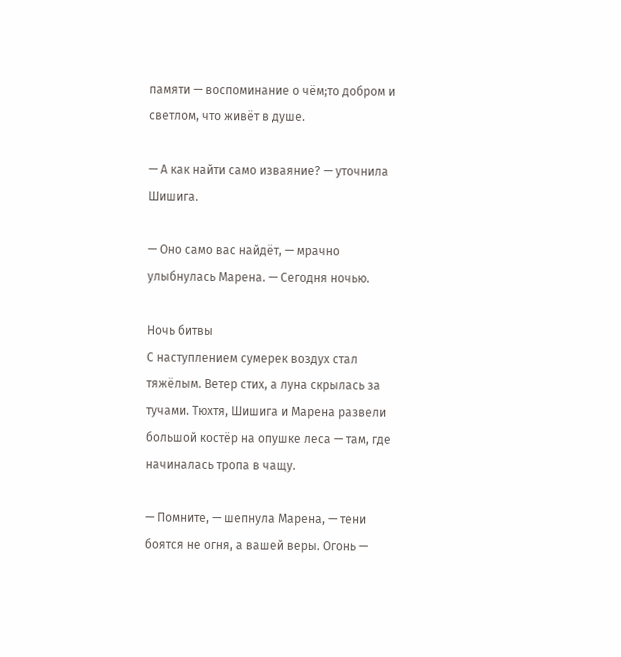памяти — воспоминание о чём;то добром и светлом, что живёт в душе.

— А как найти само изваяние? — уточнила Шишига.

— Оно само вас найдёт, — мрачно улыбнулась Марена. — Сегодня ночью.

Ночь битвы
С наступлением сумерек воздух стал тяжёлым. Ветер стих, а луна скрылась за тучами. Тюхтя, Шишига и Марена развели большой костёр на опушке леса — там, где начиналась тропа в чащу.

— Помните, — шепнула Марена, — тени боятся не огня, а вашей веры. Огонь —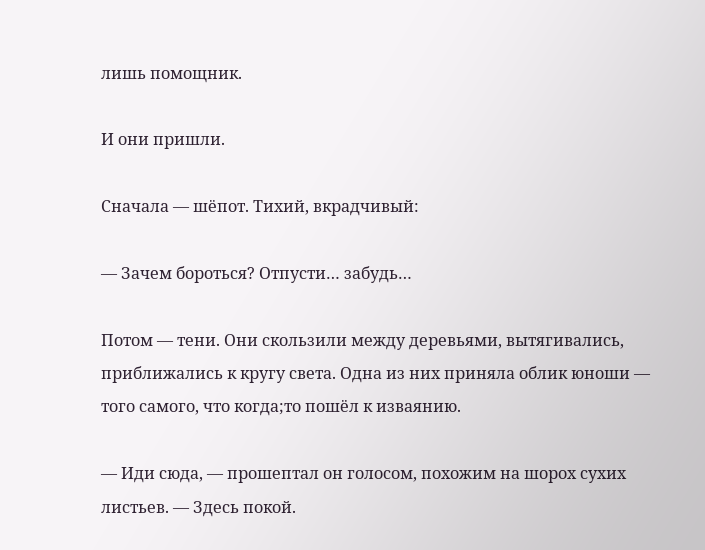лишь помощник.

И они пришли.

Сначала — шёпот. Тихий, вкрадчивый:

— Зачем бороться? Отпусти… забудь…

Потом — тени. Они скользили между деревьями, вытягивались, приближались к кругу света. Одна из них приняла облик юноши — того самого, что когда;то пошёл к изваянию.

— Иди сюда, — прошептал он голосом, похожим на шорох сухих листьев. — Здесь покой.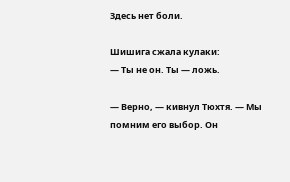Здесь нет боли.

Шишига сжала кулаки:
— Ты не он. Ты — ложь.

— Верно, — кивнул Тюхтя. — Мы помним его выбор. Он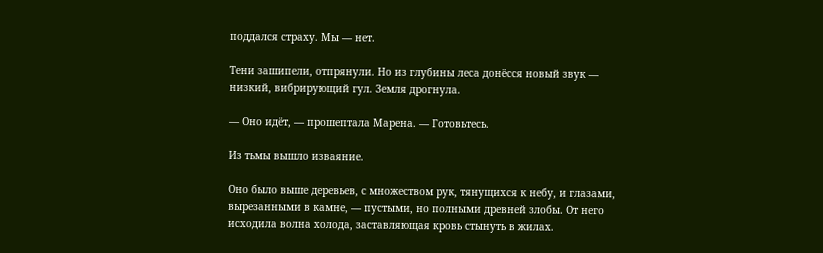поддался страху. Мы — нет.

Тени зашипели, отпрянули. Но из глубины леса донёсся новый звук — низкий, вибрирующий гул. Земля дрогнула.

— Оно идёт, — прошептала Марена. — Готовьтесь.

Из тьмы вышло изваяние.

Оно было выше деревьев, с множеством рук, тянущихся к небу, и глазами, вырезанными в камне, — пустыми, но полными древней злобы. От него исходила волна холода, заставляющая кровь стынуть в жилах.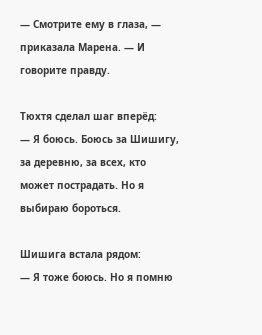— Смотрите ему в глаза, — приказала Марена. — И говорите правду.

Тюхтя сделал шаг вперёд:
— Я боюсь. Боюсь за Шишигу, за деревню, за всех, кто может пострадать. Но я выбираю бороться.

Шишига встала рядом:
— Я тоже боюсь. Но я помню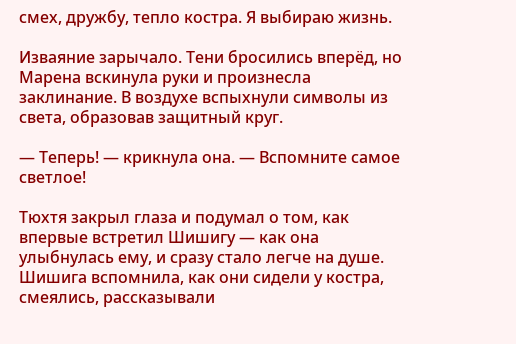смех, дружбу, тепло костра. Я выбираю жизнь.

Изваяние зарычало. Тени бросились вперёд, но Марена вскинула руки и произнесла заклинание. В воздухе вспыхнули символы из света, образовав защитный круг.

— Теперь! — крикнула она. — Вспомните самое светлое!

Тюхтя закрыл глаза и подумал о том, как впервые встретил Шишигу — как она улыбнулась ему, и сразу стало легче на душе.
Шишига вспомнила, как они сидели у костра, смеялись, рассказывали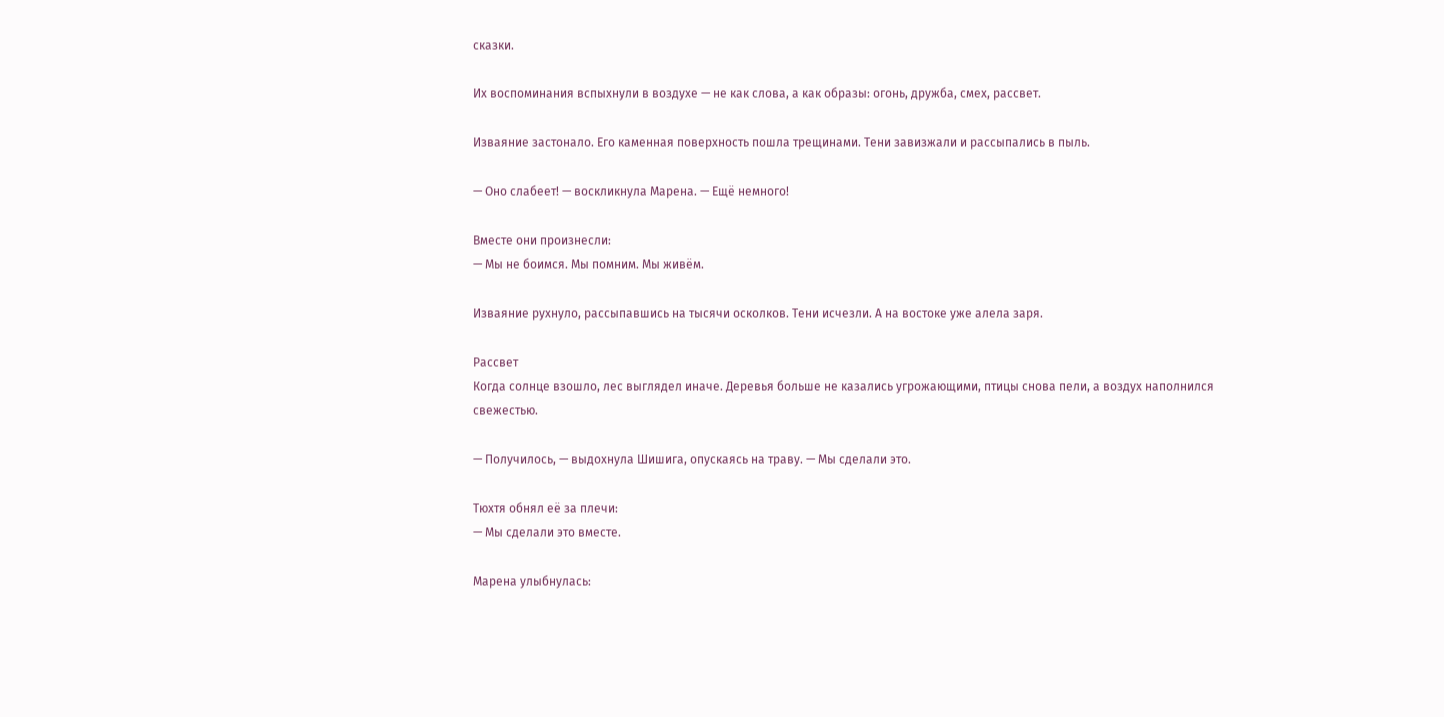сказки.

Их воспоминания вспыхнули в воздухе — не как слова, а как образы: огонь, дружба, смех, рассвет.

Изваяние застонало. Его каменная поверхность пошла трещинами. Тени завизжали и рассыпались в пыль.

— Оно слабеет! — воскликнула Марена. — Ещё немного!

Вместе они произнесли:
— Мы не боимся. Мы помним. Мы живём.

Изваяние рухнуло, рассыпавшись на тысячи осколков. Тени исчезли. А на востоке уже алела заря.

Рассвет
Когда солнце взошло, лес выглядел иначе. Деревья больше не казались угрожающими, птицы снова пели, а воздух наполнился свежестью.

— Получилось, — выдохнула Шишига, опускаясь на траву. — Мы сделали это.

Тюхтя обнял её за плечи:
— Мы сделали это вместе.

Марена улыбнулась: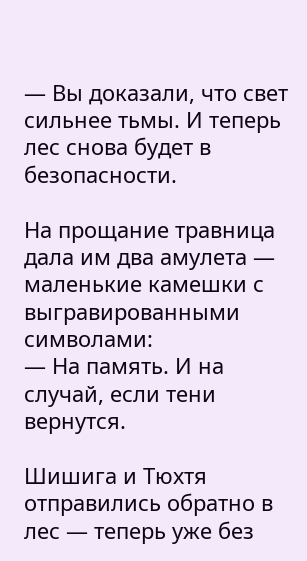— Вы доказали, что свет сильнее тьмы. И теперь лес снова будет в безопасности.

На прощание травница дала им два амулета — маленькие камешки с выгравированными символами:
— На память. И на случай, если тени вернутся.

Шишига и Тюхтя отправились обратно в лес — теперь уже без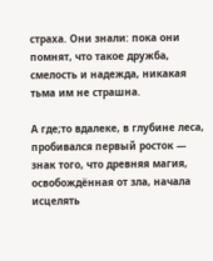страха. Они знали: пока они помнят, что такое дружба, смелость и надежда, никакая тьма им не страшна.

А где;то вдалеке, в глубине леса, пробивался первый росток — знак того, что древняя магия, освобождённая от зла, начала исцелять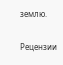землю.


Рецензии